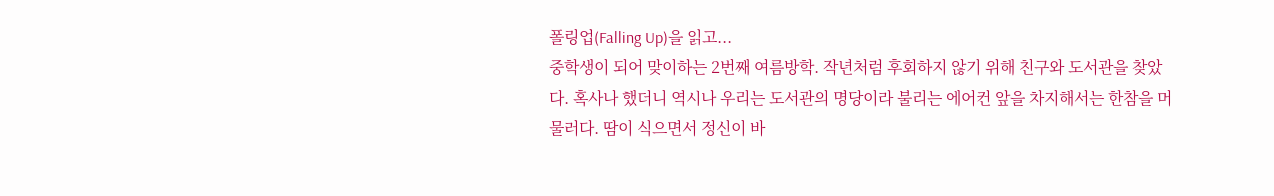폴링업(Falling Up)을 읽고...
중학생이 되어 맞이하는 2번째 여름방학. 작년처럼 후회하지 않기 위해 친구와 도서관을 찾았다. 혹사나 했더니 역시나 우리는 도서관의 명당이라 불리는 에어컨 앞을 차지해서는 한참을 머물러다. 땀이 식으면서 정신이 바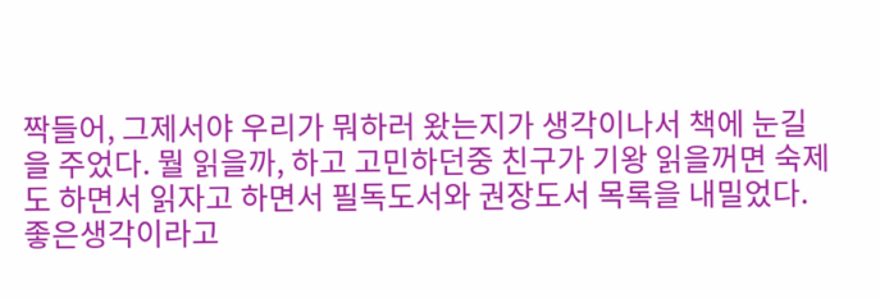짝들어, 그제서야 우리가 뭐하러 왔는지가 생각이나서 책에 눈길을 주었다. 뭘 읽을까, 하고 고민하던중 친구가 기왕 읽을꺼면 숙제도 하면서 읽자고 하면서 필독도서와 권장도서 목록을 내밀었다. 좋은생각이라고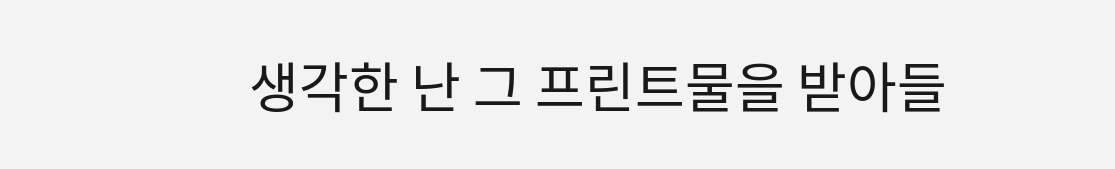생각한 난 그 프린트물을 받아들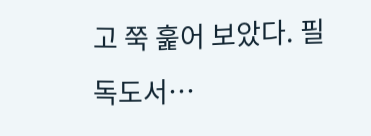고 쭉 훑어 보았다. 필독도서…